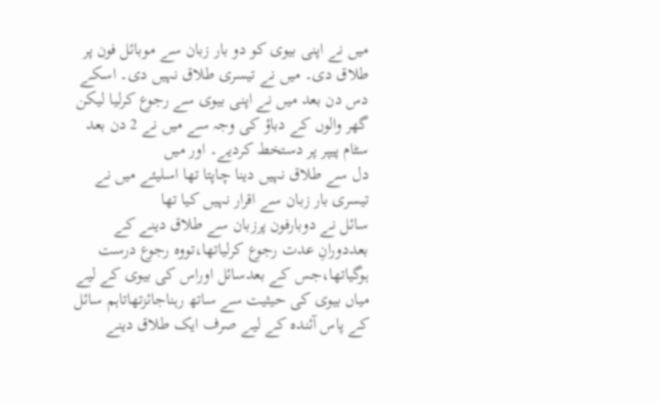میں نے اپنی بیوی کو دو بار زبان سے موبائل فون پر طلاق دی۔ میں نے تیسری طلاق نہیں دی۔ اسکے دس دن بعد میں نے اپنی بیوی سے رجوع کرلیا لیکن گھر والوں کے دباؤ کی وجہ سے میں نے 2 دن بعد سٹام پیپر پر دستخط کردیے۔ اور میں
دل سے طلاق نہیں دینا چاپتا تھا اسلیئے میں نے تیسری بار زبان سے اقرار نہیں کیا تھا
سائل نے دوبارفون پرزبان سے طلاق دینے کے بعددورانِ عدت رجوع کرلیاتھا،تووہ رجوع درست ہوگیاتھا،جس کے بعدسائل اوراس کی بیوی کے لیے میاں بیوی کی حیثیت سے ساتھ رہناجائزتھاتاہم سائل کے پاس آئندہ کے لیے صرف ایک طلاق دینے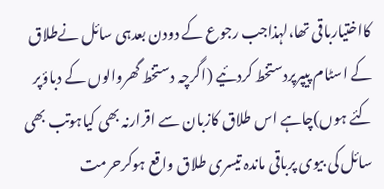کااختیارباقی تھا،لہذاجب رجوع کے دودن بعدہی سائل نےطلاق کے اسٹام پیپرپردستخط کردئیے (اگرچہ دستخط گھروالوں کے دباؤپر کئے ہوں)چاہے اس طلاق کازبان سے اقرارنہ بھی کیاہوتب بھی سائل کی بیوی پرباقی ماندہ تیسری طلاق واقع ہوکرحرمت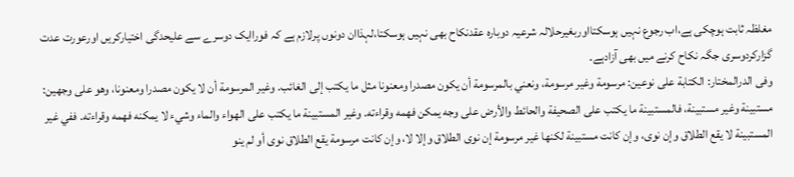مغلظہ ثابت ہوچکی ہے،اب رجوع نہیں ہوسکتااوربغیرحلالہ شرعیہ دوبارہ عقدنکاح بھی نہیں ہوسکتا،لہذاان دونوں پرلازم ہے کہ فوراایک دوسرے سے علیحدگی اختیارکریں اورعورت عدت گزارکردوسری جگہ نکاح کرنے میں بھی آزادہے۔
وفی الدرالمختار: الكتابة على نوعين: مرسومة وغير مرسومة، ونعني بالمرسومة أن يكون مصدرا ومعنونا مثل ما يكتب إلى الغائب. وغير المرسومة أن لا يكون مصدرا ومعنونا، وهو على وجهين: مستبينة وغير مستبينة، فالمستبينة ما يكتب على الصحيفة والحائط والأرض على وجه يمكن فهمه وقراءته. وغير المستبينة ما يكتب على الهواء والماء وشيء لا يمكنه فهمه وقراءته. ففي غير المستبينة لا يقع الطلاق وإن نوى، وإن كانت مستبينة لكنها غير مرسومة إن نوى الطلاق وإلا لا، وإن كانت مرسومة يقع الطلاق نوى أو لم ينو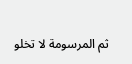ثم المرسومة لا تخلو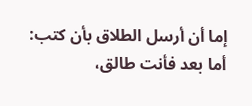إما أن أرسل الطلاق بأن كتب: أما بعد فأنت طالق،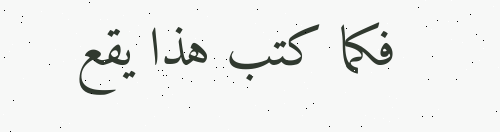فكما كتب هذا يقع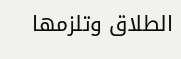الطلاق وتلزمها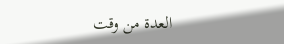العدة من وقت